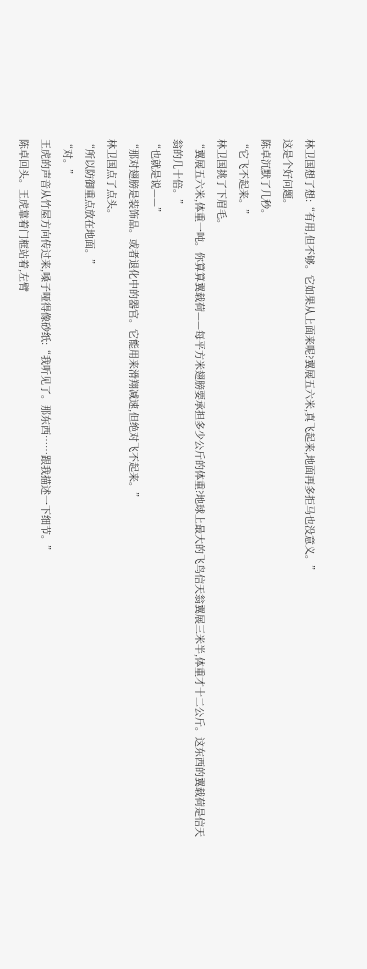林卫国想了想:“有用,但不够。它如果从上面来呢?翼展五六米,真飞起来,地面再多拒马也没意义。”
这是个好问题。
陈卓沉默了几秒。
“它飞不起来。”
林卫国挑了下眉毛。
“翼展五六米,体重一吨。你算算翼载荷——每平方米翅膀要承担多少公斤的体重?地球上最大的飞鸟信天翁翼展三米半,体重才十二公斤。这东西的翼载荷是信天翁的几十倍。”
“也就是说——”
“那对翅膀是装饰品。或者退化中的器官。它能用来滑翔减速,但绝对飞不起来。”
林卫国点了点头。
“所以防御重点放在地面。”
“对。”
王虎的声音从竹屋方向传过来,嗓子哑得像砂纸:“我听见了。那东西……跟我描述一下细节。”
陈卓回头。王虎靠着门框站着,左臂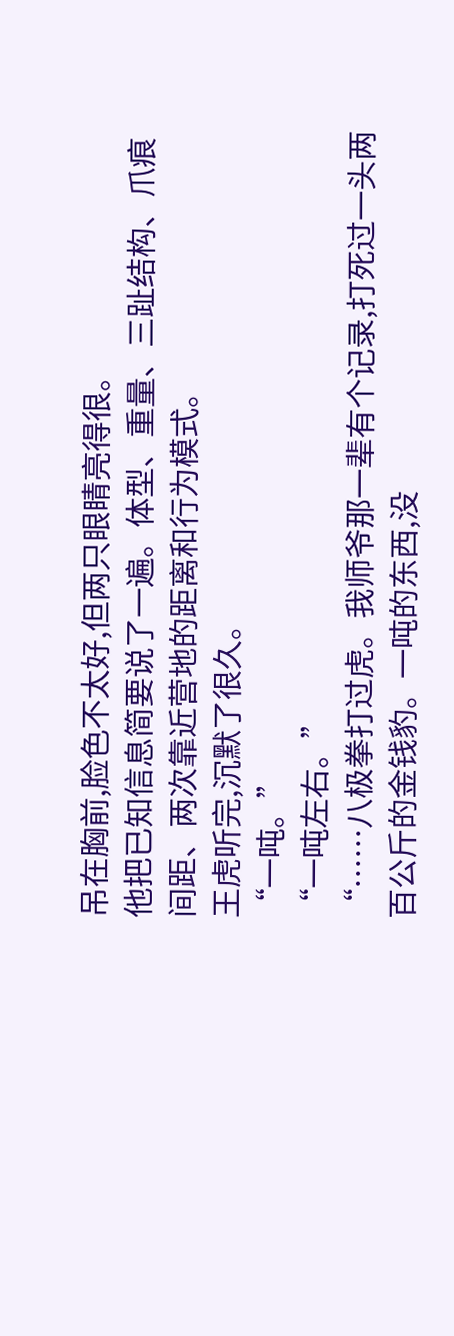吊在胸前,脸色不太好,但两只眼睛亮得很。
他把已知信息简要说了一遍。体型、重量、三趾结构、爪痕间距、两次靠近营地的距离和行为模式。
王虎听完,沉默了很久。
“一吨。”
“一吨左右。”
“……八极拳打过虎。我师爷那一辈有个记录,打死过一头两百公斤的金钱豹。一吨的东西,没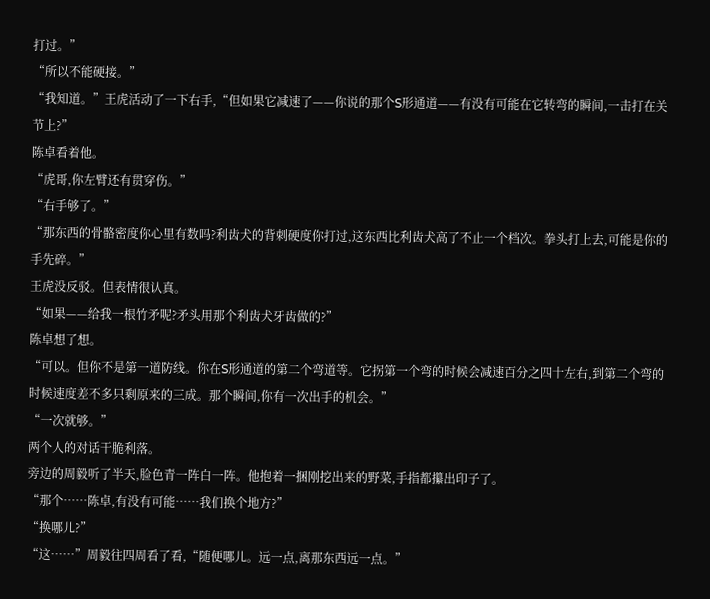打过。”
“所以不能硬接。”
“我知道。”王虎活动了一下右手,“但如果它减速了——你说的那个S形通道——有没有可能在它转弯的瞬间,一击打在关节上?”
陈卓看着他。
“虎哥,你左臂还有贯穿伤。”
“右手够了。”
“那东西的骨骼密度你心里有数吗?利齿犬的背刺硬度你打过,这东西比利齿犬高了不止一个档次。拳头打上去,可能是你的手先碎。”
王虎没反驳。但表情很认真。
“如果——给我一根竹矛呢?矛头用那个利齿犬牙齿做的?”
陈卓想了想。
“可以。但你不是第一道防线。你在S形通道的第二个弯道等。它拐第一个弯的时候会减速百分之四十左右,到第二个弯的时候速度差不多只剩原来的三成。那个瞬间,你有一次出手的机会。”
“一次就够。”
两个人的对话干脆利落。
旁边的周毅听了半天,脸色青一阵白一阵。他抱着一捆刚挖出来的野菜,手指都攥出印子了。
“那个……陈卓,有没有可能……我们换个地方?”
“换哪儿?”
“这……”周毅往四周看了看,“随便哪儿。远一点,离那东西远一点。”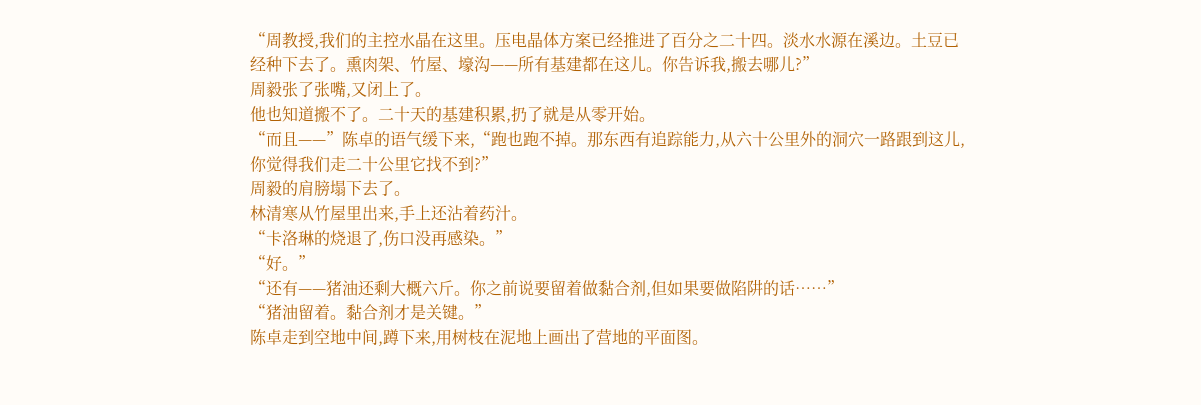“周教授,我们的主控水晶在这里。压电晶体方案已经推进了百分之二十四。淡水水源在溪边。土豆已经种下去了。熏肉架、竹屋、壕沟——所有基建都在这儿。你告诉我,搬去哪儿?”
周毅张了张嘴,又闭上了。
他也知道搬不了。二十天的基建积累,扔了就是从零开始。
“而且——”陈卓的语气缓下来,“跑也跑不掉。那东西有追踪能力,从六十公里外的洞穴一路跟到这儿,你觉得我们走二十公里它找不到?”
周毅的肩膀塌下去了。
林清寒从竹屋里出来,手上还沾着药汁。
“卡洛琳的烧退了,伤口没再感染。”
“好。”
“还有——猪油还剩大概六斤。你之前说要留着做黏合剂,但如果要做陷阱的话……”
“猪油留着。黏合剂才是关键。”
陈卓走到空地中间,蹲下来,用树枝在泥地上画出了营地的平面图。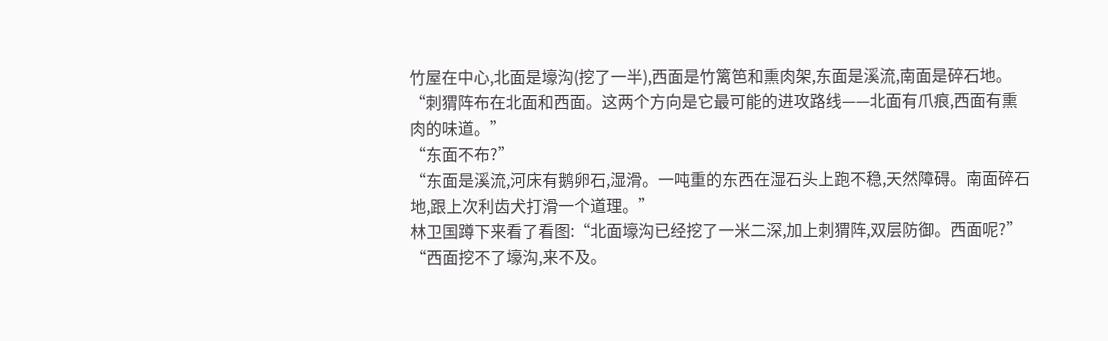竹屋在中心,北面是壕沟(挖了一半),西面是竹篱笆和熏肉架,东面是溪流,南面是碎石地。
“刺猬阵布在北面和西面。这两个方向是它最可能的进攻路线——北面有爪痕,西面有熏肉的味道。”
“东面不布?”
“东面是溪流,河床有鹅卵石,湿滑。一吨重的东西在湿石头上跑不稳,天然障碍。南面碎石地,跟上次利齿犬打滑一个道理。”
林卫国蹲下来看了看图:“北面壕沟已经挖了一米二深,加上刺猬阵,双层防御。西面呢?”
“西面挖不了壕沟,来不及。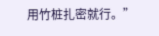用竹桩扎密就行。”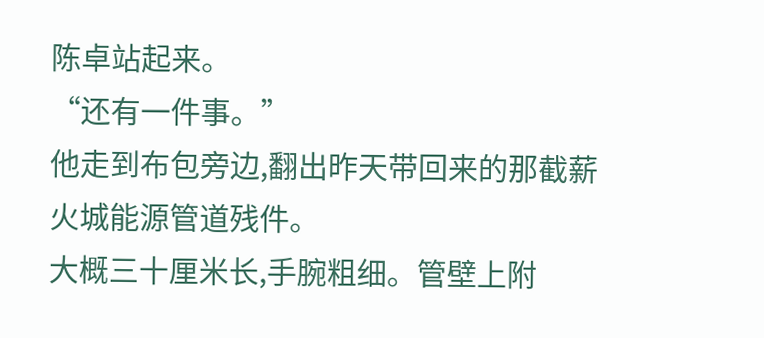陈卓站起来。
“还有一件事。”
他走到布包旁边,翻出昨天带回来的那截薪火城能源管道残件。
大概三十厘米长,手腕粗细。管壁上附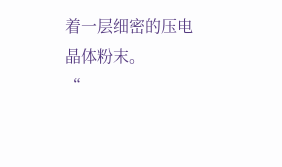着一层细密的压电晶体粉末。
“